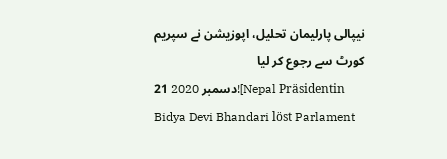نیپالی پارلیمان تحلیل، اپوزیشن نے سپریم کورٹ سے رجوع کر لیا
21 دسمبر 2020![Nepal Präsidentin Bidya Devi Bhandari löst Parlament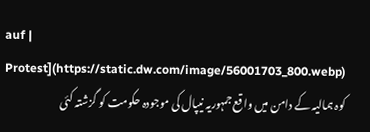auf | Protest](https://static.dw.com/image/56001703_800.webp)
کوہ ہمالیہ کے دامن میں واقع جمہوریہ نیپال کی موجودہ حکومت کو گزشتہ کئی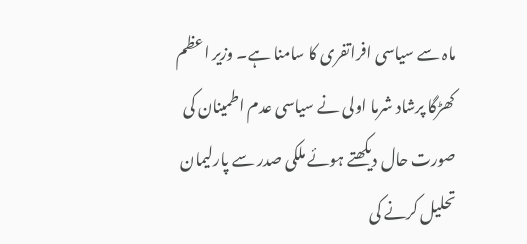ماہ سے سیاسی افراتفری کا سامنا ہے۔ وزیر اعظم کھڑگا پرشاد شرما اولی نے سیاسی عدم اطمینان کی صورت حال دیکھتے ہوئے ملکی صدر سے پارلیمان تحلیل کرنے کی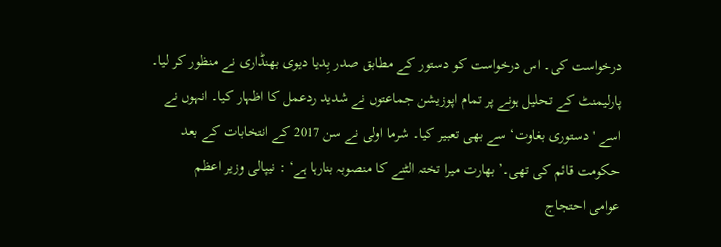درخواست کی۔ اس درخواست کو دستور کے مطابق صدر بِدیا دیوی بھنڈاری نے منظور کر لیا۔ پارلیمنٹ کے تحلیل ہونے پر تمام اپوزیشن جماعتوں نے شدید ردعمل کا اظہار کیا۔ انہوں نے اسے 'دستوری بغاوت‘ سے بھی تعبیر کیا۔ شرما اولی نے سن 2017 کے انتخابات کے بعد حکومت قائم کی تھی۔’بھارت میرا تختہ الٹنے کا منصوبہ بنارہا ہے‘ : نیپالی وزیر اعظم
عوامی احتجاج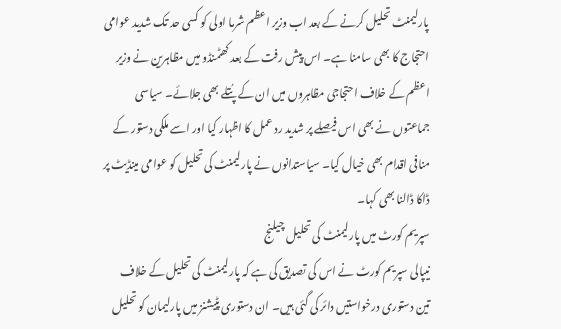پارلیمنٹ تحلیل کرنے کے بعد اب وزیر اعظم شرما اولی کو کسی حد تک شدید عوامی احتجاج کا بھی سامنا ہے۔ اس پیش رفت کے بعد کھٹمنڈو میں مظاہرین نے وزیر اعظم کے خلاف احتجاجی مظاہروں میں ان کے پُتلے بھی جلائے۔ سیاسی جماعتوں نے بھی اس فیصلے پر شدید رد عمل کا اظہار کیا اور اسے ملکی دستور کے منافی اقدام بھی خیال کیا۔ سیاستدانوں نے پارلیمنٹ کی تحلیل کو عوامی مینڈیٹ پر ڈاکا ڈالنا بھی کہا۔
سپریم کورٹ میں پارلیمنٹ کی تحلیل چیلنج
نیپالی سپریم کورٹ نے اس کی تصدیق کی ہے کہ پارلیمنٹ کی تحلیل کے خلاف تین دستوری درخواستیں دائر کی گئی ہیں۔ ان دستوری پٹیشنز میں پارلیمان کو تحلیل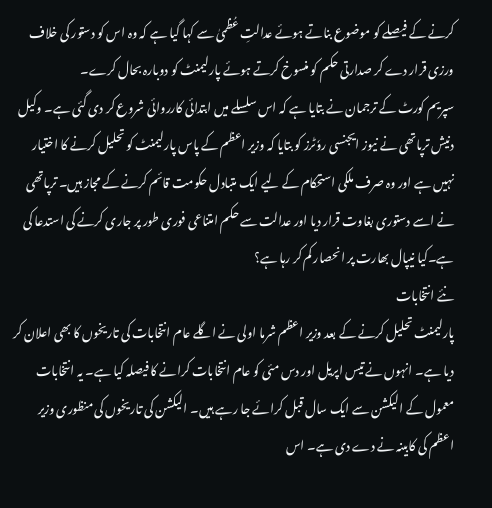کرنے کے فیصلے کو موضوع بناتے ہوئے عدالتِ عُظمیٰ سے کہا گیا ہے کہ وہ اس کو دستور کی خلاف ورزی قرار دے کر صدارتی حکم کو منسوخ کرتے ہوئے پارلیمنٹ کو دوبارہ بحال کرے۔
سپریم کورٹ کے ترجمان نے بتایا ہے کہ اس سلسلے ميں ابتدائی کارروائی شروع کر دی گئی ہے۔ وکیل دنیش ترپاتھی نے نیوز ایجنسی روٗٹرز کو بتایا کہ وزیر اعظم کے پاس پارلیمنٹ کو تحلیل کرنے کا اختیار نہیں ہے اور وہ صرف ملکی استحکام کے لیے ایک متبادل حکومت قائم کرنے کے مجاز ہیں۔ ترپاتھی نے اسے دستوری بغاوت قرار دیا اور عدالت سے حکم امتناعی فوری طور پر جاری کرنے کی استدعا کی ہے۔کیا نیپال بھارت پر انحصار کم کر رہا ہے؟
نئے انتخابات
پارلیمنٹ تحلیل کرنے کے بعد وزیر اعظم شرما اولی نے اگلے عام انتخابات کی تاریخوں کا بھی اعلان کر دیا ہے۔ انہوں نے تیس اپریل اور دس مئی کو عام انتخابات کرانے کا فیصلہ کیا ہے۔ یہ انتخابات معمول کے الیکشن سے ایک سال قبل کرائے جا رہے ہیں۔ الیکشن کی تاریخوں کی منظوری وزیر اعظم کی کابینہ نے دے دی ہے۔ اس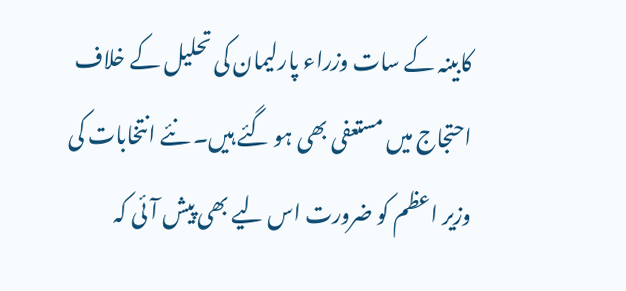کابینہ کے سات وزراء پارلیمان کی تحلیل کے خلاف احتجاج میں مستعفی بھی ہو گئے ہیں۔ نئے انتخابات کی وزیر اعظم کو ضرورت اس لیے بھی پیش آئی کہ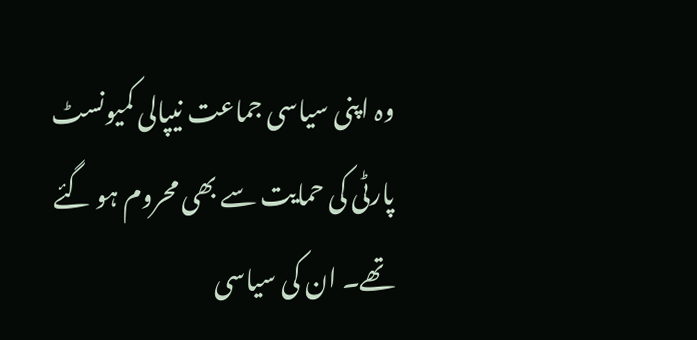وہ اپنی سیاسی جماعت نیپالی کمیونسٹ پارٹی کی حمایت سے بھی محروم ہو گئے تھے۔ ان کی سیاسی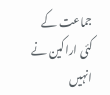جماعت کے کئی اراکین نے انہیں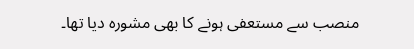منصب سے مستعفی ہونے کا بھی مشورہ دیا تھا۔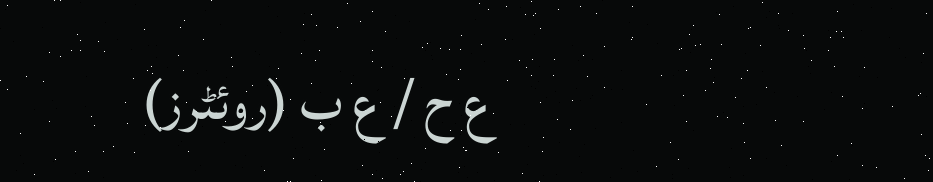ع ح / ع ب (روئٹرز)